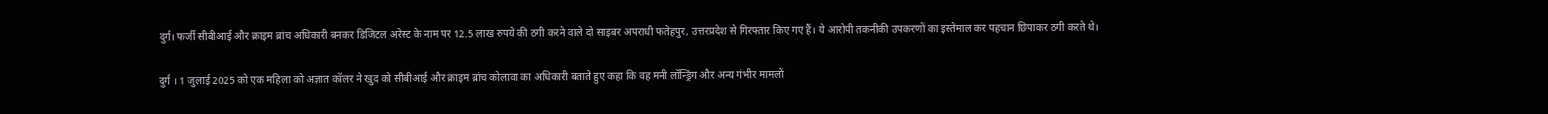दुर्ग। फर्जी सीबीआई और क्राइम ब्रांच अधिकारी बनकर डिजिटल अरेस्ट के नाम पर 12.5 लाख रुपये की ठगी करने वाले दो साइबर अपराधी फतेहपुर, उत्तरप्रदेश से गिरफ्तार किए गए हैं। ये आरोपी तकनीकी उपकरणों का इस्तेमाल कर पहचान छिपाकर ठगी करते थे।

दुर्ग । 1 जुलाई 2025 को एक महिला को अज्ञात कॉलर ने खुद को सीबीआई और क्राइम ब्रांच कोलावा का अधिकारी बताते हुए कहा कि वह मनी लॉन्ड्रिंग और अन्य गंभीर मामलों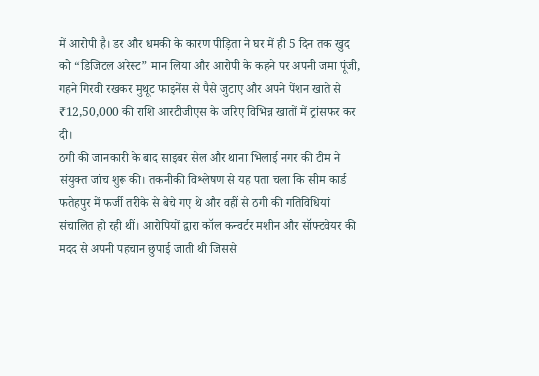में आरोपी है। डर और धमकी के कारण पीड़िता ने घर में ही 5 दिन तक खुद को “डिजिटल अरेस्ट” मान लिया और आरोपी के कहने पर अपनी जमा पूंजी, गहने गिरवी रखकर मुथूट फाइनेंस से पैसे जुटाए और अपने पेंशन खाते से ₹12,50,000 की राशि आरटीजीएस के जरिए विभिन्न खातों में ट्रांसफर कर दी।
ठगी की जानकारी के बाद साइबर सेल और थाना भिलाई नगर की टीम ने संयुक्त जांच शुरू की। तकनीकी विश्लेषण से यह पता चला कि सीम कार्ड फतेहपुर में फर्जी तरीके से बेचे गए थे और वहीं से ठगी की गतिविधियां संचालित हो रही थीं। आरोपियों द्वारा कॉल कन्वर्टर मशीन और सॉफ्टवेयर की मदद से अपनी पहचान छुपाई जाती थी जिससे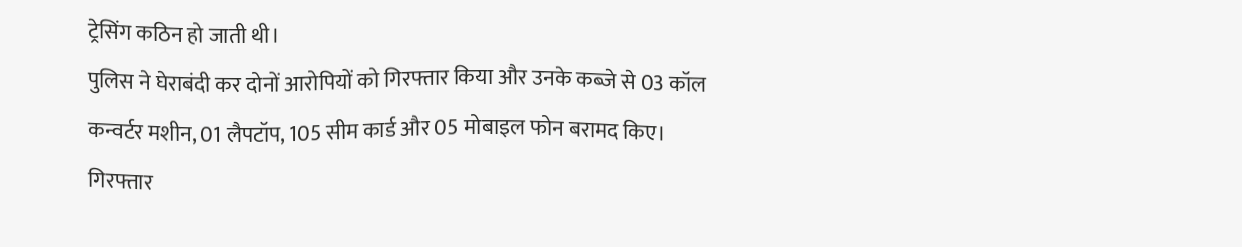ट्रेसिंग कठिन हो जाती थी।
पुलिस ने घेराबंदी कर दोनों आरोपियों को गिरफ्तार किया और उनके कब्जे से 03 कॉल कन्वर्टर मशीन, 01 लैपटॉप, 105 सीम कार्ड और 05 मोबाइल फोन बरामद किए।
गिरफ्तार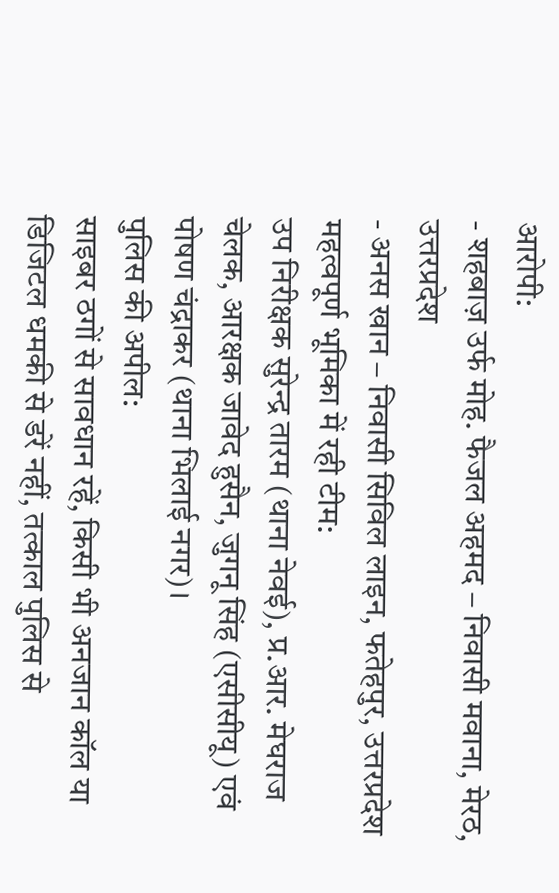आरोपी:
- शहबाज़ उर्फ मोह. फैजल अहमद – निवासी मवाना, मेरठ, उत्तरप्रदेश
- अनस खान – निवासी सिविल लाइन, फतेहपुर, उत्तरप्रदेश
महत्वपूर्ण भूमिका में रही टीम:
उप निरीक्षक सुरेन्द्र तारम (थाना नेवई), प्र.आर. मेघराज चेलक, आरक्षक जावेद हुसैन, जुगनू सिंह (एसीसीयू) एवं पोषण चंद्राकर (थाना भिलाई नगर)।
पुलिस की अपील:
साइबर ठगों से सावधान रहें, किसी भी अनजान कॉल या डिजिटल धमकी से डरें नहीं, तत्काल पुलिस से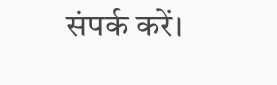संपर्क करें।